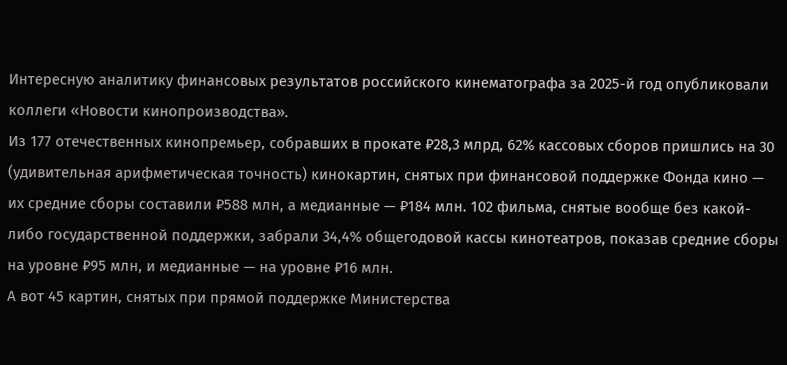Интересную аналитику финансовых результатов российского кинематографа за 2025-й год опубликовали коллеги «Новости кинопроизводства».
Из 177 отечественных кинопремьер, собравших в прокате ₽28,3 млрд, 62% кассовых сборов пришлись на 30 (удивительная арифметическая точность) кинокартин, снятых при финансовой поддержке Фонда кино — их средние сборы составили ₽588 млн, а медианные — ₽184 млн. 102 фильма, снятые вообще без какой-либо государственной поддержки, забрали 34,4% общегодовой кассы кинотеатров, показав средние сборы на уровне ₽95 млн, и медианные — на уровне ₽16 млн.
А вот 45 картин, снятых при прямой поддержке Министерства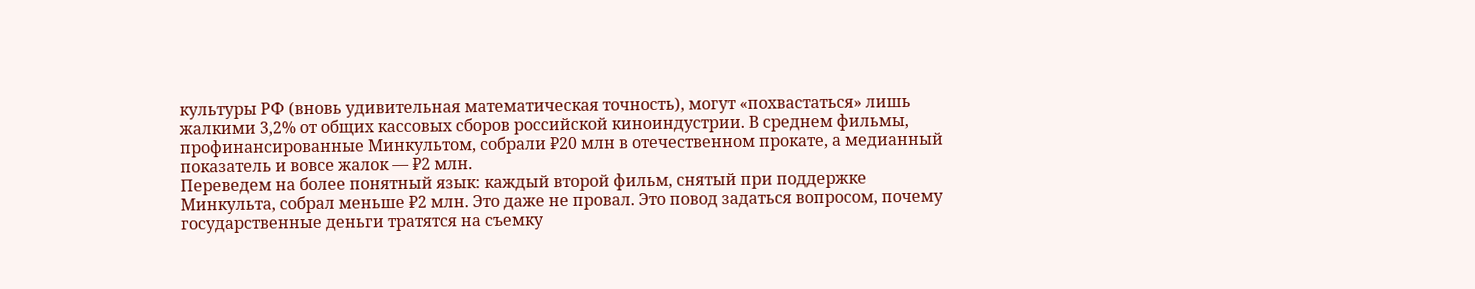культуры РФ (вновь удивительная математическая точность), могут «похвастаться» лишь жалкими 3,2% от общих кассовых сборов российской киноиндустрии. В среднем фильмы, профинансированные Минкультом, собрали ₽20 млн в отечественном прокате, а медианный показатель и вовсе жалок — ₽2 млн.
Переведем на более понятный язык: каждый второй фильм, снятый при поддержке Минкульта, собрал меньше ₽2 млн. Это даже не провал. Это повод задаться вопросом, почему государственные деньги тратятся на съемку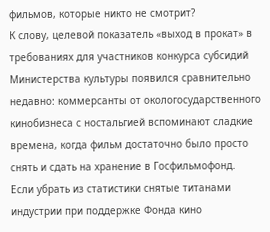фильмов, которые никто не смотрит?
К слову, целевой показатель «выход в прокат» в требованиях для участников конкурса субсидий Министерства культуры появился сравнительно недавно: коммерсанты от окологосударственного кинобизнеса с ностальгией вспоминают сладкие времена, когда фильм достаточно было просто снять и сдать на хранение в Госфильмофонд.
Если убрать из статистики снятые титанами индустрии при поддержке Фонда кино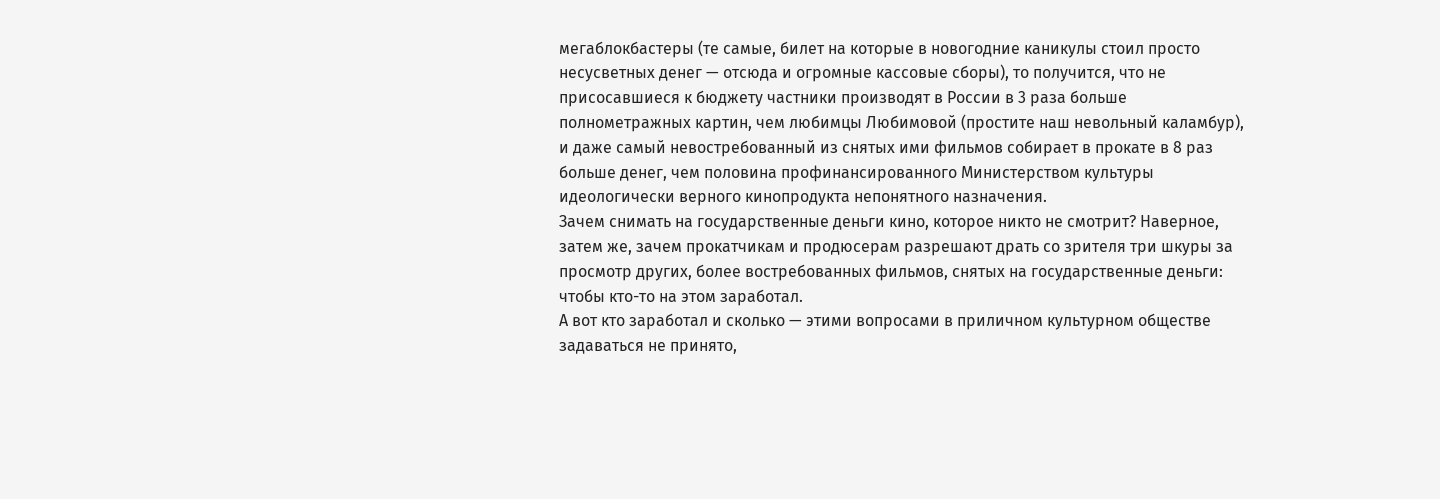мегаблокбастеры (те самые, билет на которые в новогодние каникулы стоил просто несусветных денег — отсюда и огромные кассовые сборы), то получится, что не присосавшиеся к бюджету частники производят в России в 3 раза больше полнометражных картин, чем любимцы Любимовой (простите наш невольный каламбур), и даже самый невостребованный из снятых ими фильмов собирает в прокате в 8 раз больше денег, чем половина профинансированного Министерством культуры идеологически верного кинопродукта непонятного назначения.
Зачем снимать на государственные деньги кино, которое никто не смотрит? Наверное, затем же, зачем прокатчикам и продюсерам разрешают драть со зрителя три шкуры за просмотр других, более востребованных фильмов, снятых на государственные деньги: чтобы кто-то на этом заработал.
А вот кто заработал и сколько — этими вопросами в приличном культурном обществе задаваться не принято,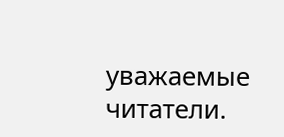уважаемые читатели.